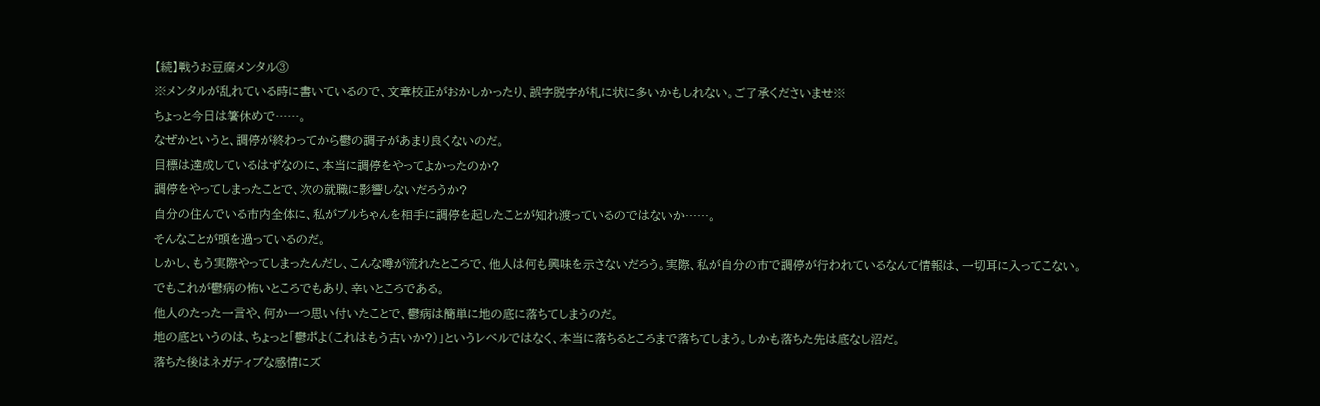【続】戦うお豆腐メンタル③
※メンタルが乱れている時に書いているので、文章校正がおかしかったり、誤字脱字が札に状に多いかもしれない。ご了承くださいませ※
ちょっと今日は箸休めで……。
なぜかというと、調停が終わってから鬱の調子があまり良くないのだ。
目標は達成しているはずなのに、本当に調停をやってよかったのか?
調停をやってしまったことで、次の就職に影響しないだろうか?
自分の住んでいる市内全体に、私がブルちゃんを相手に調停を起したことが知れ渡っているのではないか……。
そんなことが頭を過っているのだ。
しかし、もう実際やってしまったんだし、こんな噂が流れたところで、他人は何も興味を示さないだろう。実際、私が自分の市で調停が行われているなんて情報は、一切耳に入ってこない。
でもこれが鬱病の怖いところでもあり、辛いところである。
他人のたった一言や、何か一つ思い付いたことで、鬱病は簡単に地の底に落ちてしまうのだ。
地の底というのは、ちょっと「鬱ポよ(これはもう古いか?)」というレベルではなく、本当に落ちるところまで落ちてしまう。しかも落ちた先は底なし沼だ。
落ちた後はネガティブな感情にズ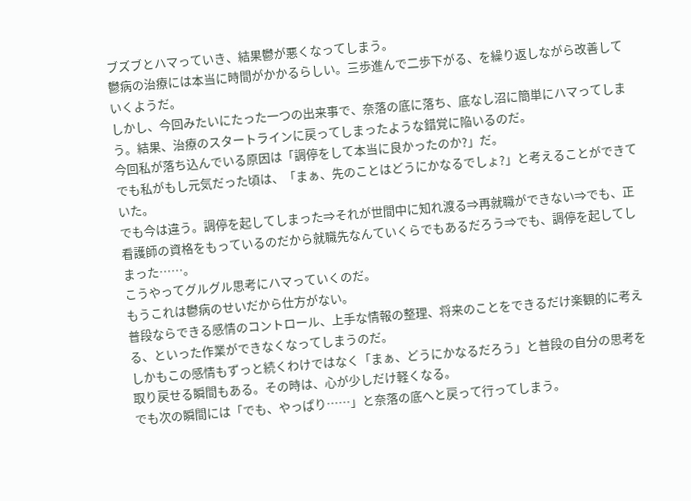ブズブとハマっていき、結果鬱が悪くなってしまう。
鬱病の治療には本当に時間がかかるらしい。三歩進んで二歩下がる、を繰り返しながら改善していくようだ。
しかし、今回みたいにたった一つの出来事で、奈落の底に落ち、底なし沼に簡単にハマってしまう。結果、治療のスタートラインに戻ってしまったような錯覚に陥いるのだ。
今回私が落ち込んでいる原因は「調停をして本当に良かったのか?」だ。
でも私がもし元気だった頃は、「まぁ、先のことはどうにかなるでしょ?」と考えることができていた。
でも今は違う。調停を起してしまった⇒それが世間中に知れ渡る⇒再就職ができない⇒でも、正看護師の資格をもっているのだから就職先なんていくらでもあるだろう⇒でも、調停を起してしまった……。
こうやってグルグル思考にハマっていくのだ。
もうこれは鬱病のせいだから仕方がない。
普段ならできる感情のコントロール、上手な情報の整理、将来のことをできるだけ楽観的に考える、といった作業ができなくなってしまうのだ。
しかもこの感情もずっと続くわけではなく「まぁ、どうにかなるだろう」と普段の自分の思考を取り戻せる瞬間もある。その時は、心が少しだけ軽くなる。
でも次の瞬間には「でも、やっぱり……」と奈落の底へと戻って行ってしまう。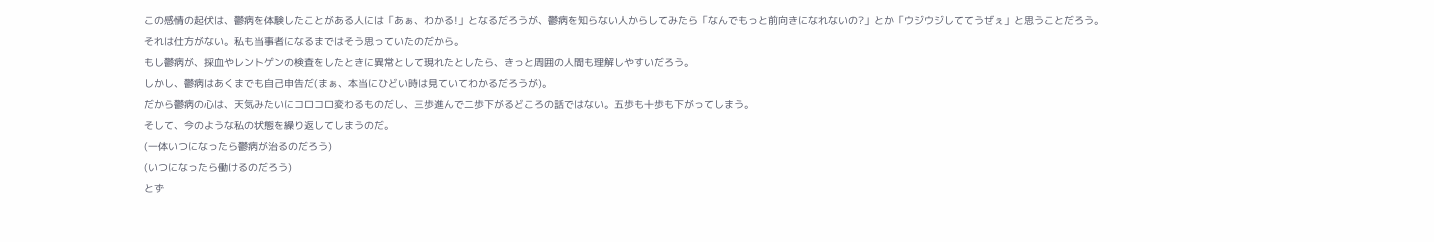この感情の起伏は、鬱病を体験したことがある人には「あぁ、わかる!」となるだろうが、鬱病を知らない人からしてみたら「なんでもっと前向きになれないの?」とか「ウジウジしててうぜぇ」と思うことだろう。
それは仕方がない。私も当事者になるまではそう思っていたのだから。
もし鬱病が、採血やレントゲンの検査をしたときに異常として現れたとしたら、きっと周囲の人間も理解しやすいだろう。
しかし、鬱病はあくまでも自己申告だ(まぁ、本当にひどい時は見ていてわかるだろうが)。
だから鬱病の心は、天気みたいにコロコロ変わるものだし、三歩進んで二歩下がるどころの話ではない。五歩も十歩も下がってしまう。
そして、今のような私の状態を繰り返してしまうのだ。
(一体いつになったら鬱病が治るのだろう)
(いつになったら働けるのだろう)
とず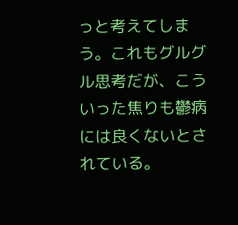っと考えてしまう。これもグルグル思考だが、こういった焦りも鬱病には良くないとされている。